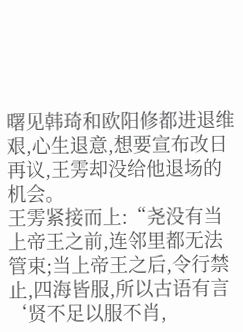曙见韩琦和欧阳修都进退维艰,心生退意,想要宣布改日再议,王雱却没给他退场的机会。
王雱紧接而上:“尧没有当上帝王之前,连邻里都无法管束;当上帝王之后,令行禁止,四海皆服,所以古语有言‘贤不足以服不肖,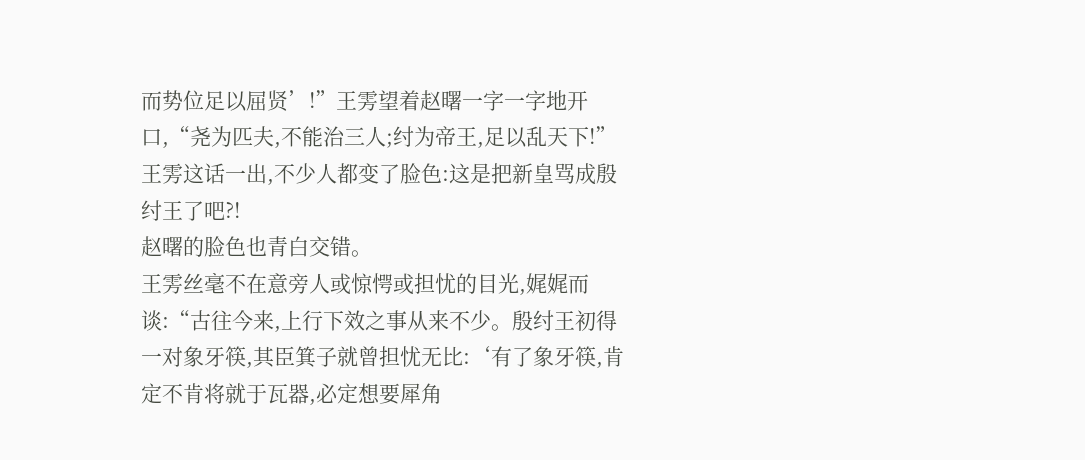而势位足以屈贤’!”王雱望着赵曙一字一字地开口,“尧为匹夫,不能治三人;纣为帝王,足以乱天下!”
王雱这话一出,不少人都变了脸色:这是把新皇骂成殷纣王了吧?!
赵曙的脸色也青白交错。
王雱丝毫不在意旁人或惊愕或担忧的目光,娓娓而谈:“古往今来,上行下效之事从来不少。殷纣王初得一对象牙筷,其臣箕子就曾担忧无比:‘有了象牙筷,肯定不肯将就于瓦器,必定想要犀角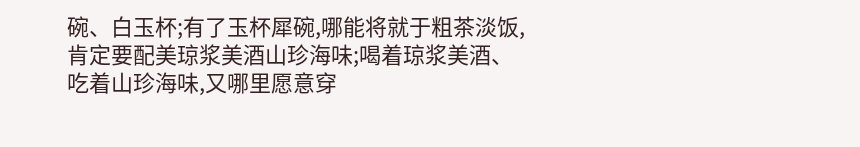碗、白玉杯;有了玉杯犀碗,哪能将就于粗茶淡饭,肯定要配美琼浆美酒山珍海味;喝着琼浆美酒、吃着山珍海味,又哪里愿意穿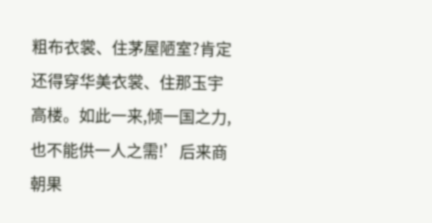粗布衣裳、住茅屋陋室?肯定还得穿华美衣裳、住那玉宇高楼。如此一来,倾一国之力,也不能供一人之需!’后来商朝果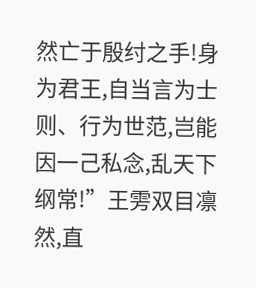然亡于殷纣之手!身为君王,自当言为士则、行为世范,岂能因一己私念,乱天下纲常!”王雱双目凛然,直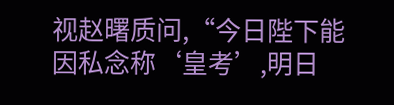视赵曙质问,“今日陛下能因私念称‘皇考’,明日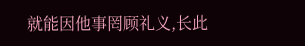就能因他事罔顾礼义,长此